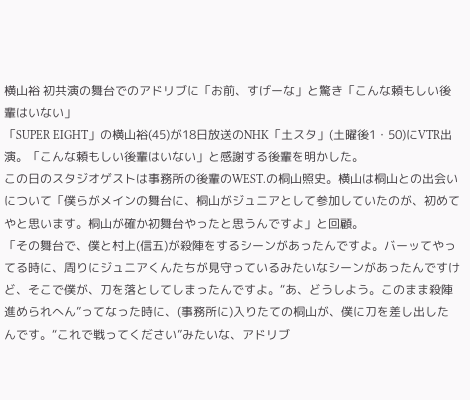横山裕 初共演の舞台でのアドリブに「お前、すげーな」と驚き「こんな頼もしい後輩はいない」
「SUPER EIGHT」の横山裕(45)が18日放送のNHK「土スタ」(土曜後1・50)にVTR出演。「こんな頼もしい後輩はいない」と感謝する後輩を明かした。
この日のスタジオゲストは事務所の後輩のWEST.の桐山照史。横山は桐山との出会いについて「僕らがメインの舞台に、桐山がジュニアとして参加していたのが、初めてやと思います。桐山が確か初舞台やったと思うんですよ」と回顧。
「その舞台で、僕と村上(信五)が殺陣をするシーンがあったんですよ。バーッてやってる時に、周りにジュニアくんたちが見守っているみたいなシーンがあったんですけど、そこで僕が、刀を落としてしまったんですよ。“あ、どうしよう。このまま殺陣進められへん”ってなった時に、(事務所に)入りたての桐山が、僕に刀を差し出したんです。“これで戦ってください”みたいな、アドリブ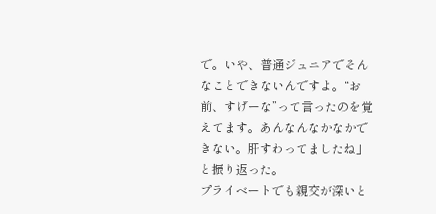で。いや、普通ジュニアでそんなことできないんですよ。“お前、すげーな”って言ったのを覚えてます。あんなんなかなかできない。肝すわってましたね」と振り返った。
プライベートでも親交が深いと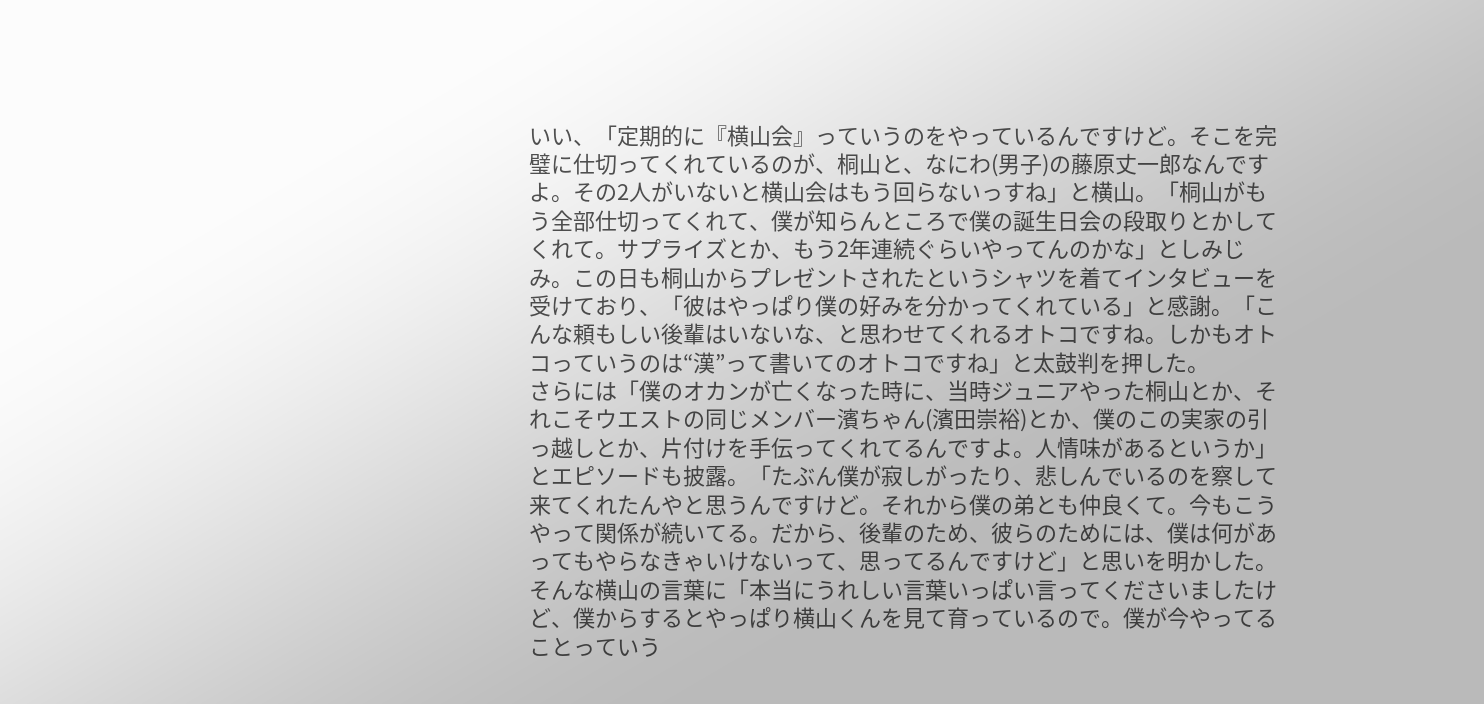いい、「定期的に『横山会』っていうのをやっているんですけど。そこを完璧に仕切ってくれているのが、桐山と、なにわ(男子)の藤原丈一郎なんですよ。その2人がいないと横山会はもう回らないっすね」と横山。「桐山がもう全部仕切ってくれて、僕が知らんところで僕の誕生日会の段取りとかしてくれて。サプライズとか、もう2年連続ぐらいやってんのかな」としみじみ。この日も桐山からプレゼントされたというシャツを着てインタビューを受けており、「彼はやっぱり僕の好みを分かってくれている」と感謝。「こんな頼もしい後輩はいないな、と思わせてくれるオトコですね。しかもオトコっていうのは“漢”って書いてのオトコですね」と太鼓判を押した。
さらには「僕のオカンが亡くなった時に、当時ジュニアやった桐山とか、それこそウエストの同じメンバー濱ちゃん(濱田崇裕)とか、僕のこの実家の引っ越しとか、片付けを手伝ってくれてるんですよ。人情味があるというか」とエピソードも披露。「たぶん僕が寂しがったり、悲しんでいるのを察して来てくれたんやと思うんですけど。それから僕の弟とも仲良くて。今もこうやって関係が続いてる。だから、後輩のため、彼らのためには、僕は何があってもやらなきゃいけないって、思ってるんですけど」と思いを明かした。
そんな横山の言葉に「本当にうれしい言葉いっぱい言ってくださいましたけど、僕からするとやっぱり横山くんを見て育っているので。僕が今やってることっていう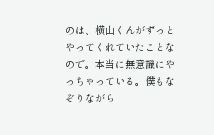のは、横山くんがずっとやってくれていたことなので。本当に無意識にやっちゃっている。僕もなぞりながら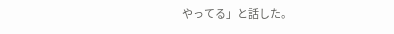やってる」と話した。